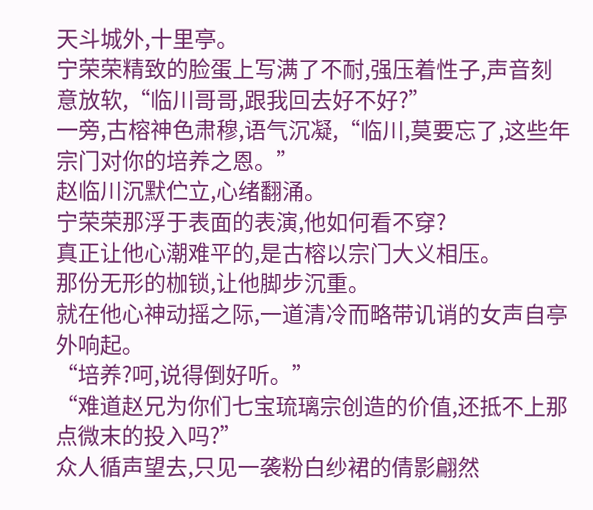天斗城外,十里亭。
宁荣荣精致的脸蛋上写满了不耐,强压着性子,声音刻意放软,“临川哥哥,跟我回去好不好?”
一旁,古榕神色肃穆,语气沉凝,“临川,莫要忘了,这些年宗门对你的培养之恩。”
赵临川沉默伫立,心绪翻涌。
宁荣荣那浮于表面的表演,他如何看不穿?
真正让他心潮难平的,是古榕以宗门大义相压。
那份无形的枷锁,让他脚步沉重。
就在他心神动摇之际,一道清冷而略带讥诮的女声自亭外响起。
“培养?呵,说得倒好听。”
“难道赵兄为你们七宝琉璃宗创造的价值,还抵不上那点微末的投入吗?”
众人循声望去,只见一袭粉白纱裙的倩影翩然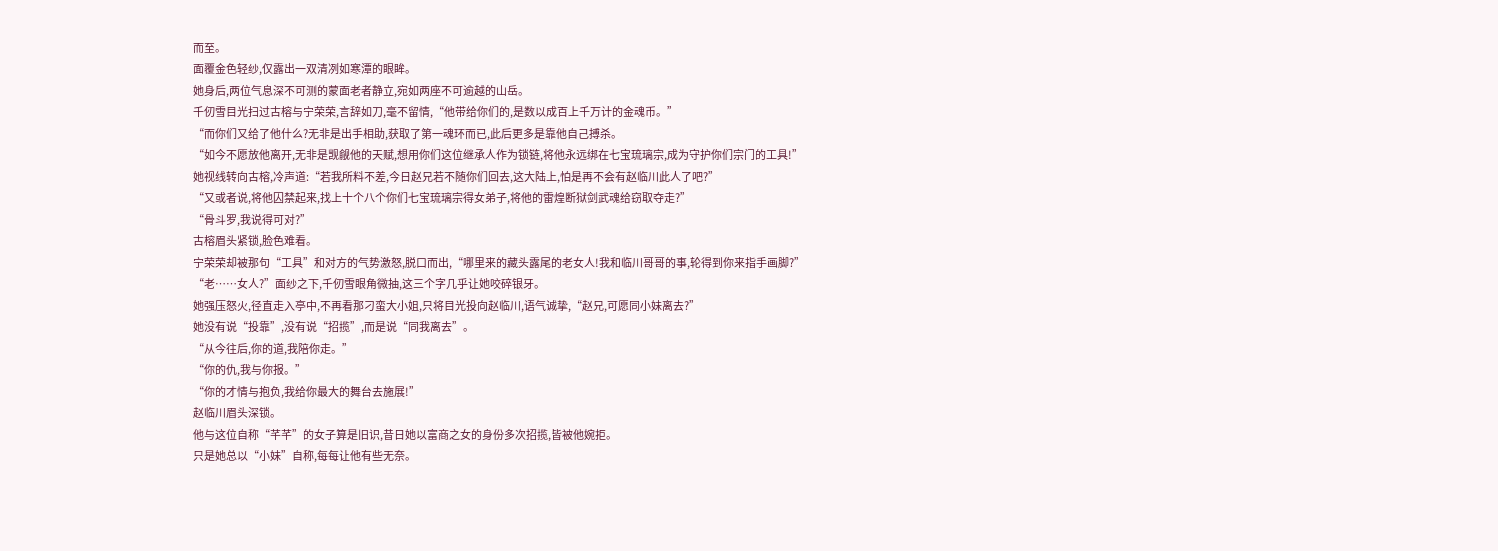而至。
面覆金色轻纱,仅露出一双清冽如寒潭的眼眸。
她身后,两位气息深不可测的蒙面老者静立,宛如两座不可逾越的山岳。
千仞雪目光扫过古榕与宁荣荣,言辞如刀,毫不留情,“他带给你们的,是数以成百上千万计的金魂币。”
“而你们又给了他什么?无非是出手相助,获取了第一魂环而已,此后更多是靠他自己搏杀。
“如今不愿放他离开,无非是觊觎他的天赋,想用你们这位继承人作为锁链,将他永远绑在七宝琉璃宗,成为守护你们宗门的工具!”
她视线转向古榕,冷声道:“若我所料不差,今日赵兄若不随你们回去,这大陆上,怕是再不会有赵临川此人了吧?”
“又或者说,将他囚禁起来,找上十个八个你们七宝琉璃宗得女弟子,将他的雷煌断狱剑武魂给窃取夺走?”
“骨斗罗,我说得可对?”
古榕眉头紧锁,脸色难看。
宁荣荣却被那句“工具”和对方的气势激怒,脱口而出,“哪里来的藏头露尾的老女人!我和临川哥哥的事,轮得到你来指手画脚?”
“老……女人?”面纱之下,千仞雪眼角微抽,这三个字几乎让她咬碎银牙。
她强压怒火,径直走入亭中,不再看那刁蛮大小姐,只将目光投向赵临川,语气诚挚,“赵兄,可愿同小妹离去?”
她没有说“投靠”,没有说“招揽”,而是说“同我离去”。
“从今往后,你的道,我陪你走。”
“你的仇,我与你报。”
“你的才情与抱负,我给你最大的舞台去施展!”
赵临川眉头深锁。
他与这位自称“芊芊”的女子算是旧识,昔日她以富商之女的身份多次招揽,皆被他婉拒。
只是她总以“小妹”自称,每每让他有些无奈。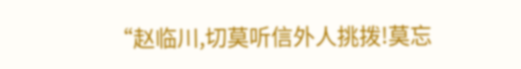“赵临川,切莫听信外人挑拨!莫忘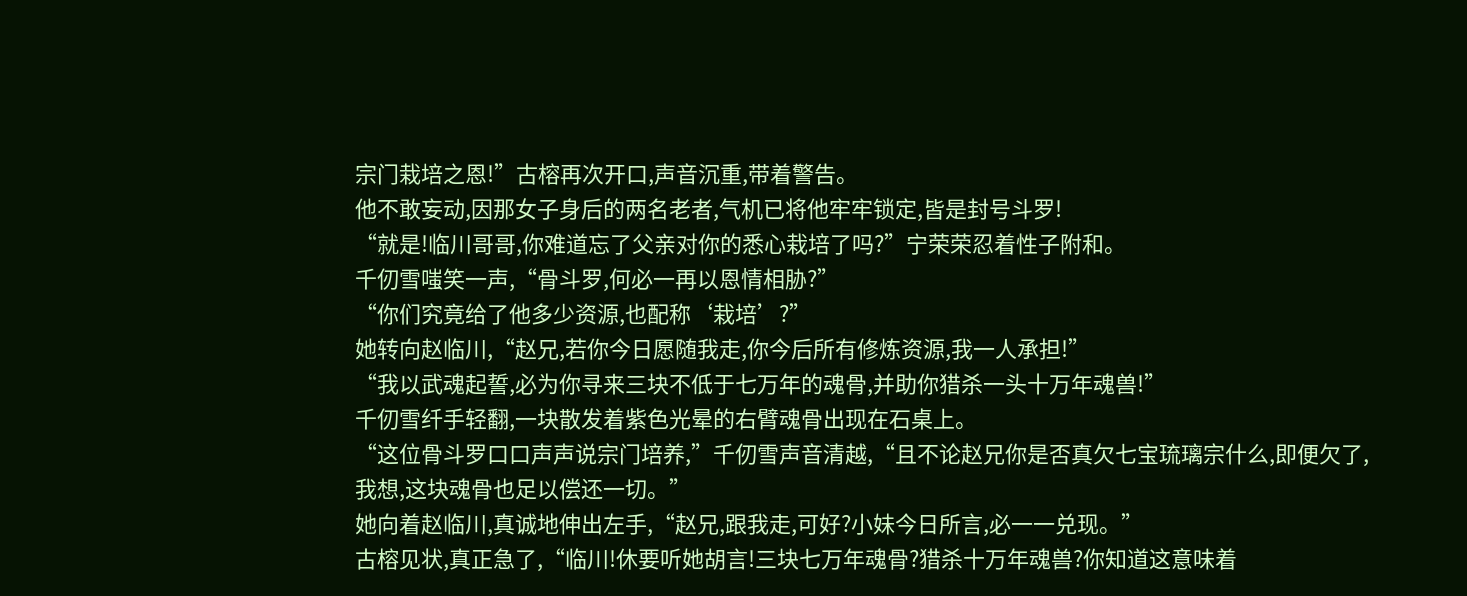宗门栽培之恩!”古榕再次开口,声音沉重,带着警告。
他不敢妄动,因那女子身后的两名老者,气机已将他牢牢锁定,皆是封号斗罗!
“就是!临川哥哥,你难道忘了父亲对你的悉心栽培了吗?”宁荣荣忍着性子附和。
千仞雪嗤笑一声,“骨斗罗,何必一再以恩情相胁?”
“你们究竟给了他多少资源,也配称‘栽培’?”
她转向赵临川,“赵兄,若你今日愿随我走,你今后所有修炼资源,我一人承担!”
“我以武魂起誓,必为你寻来三块不低于七万年的魂骨,并助你猎杀一头十万年魂兽!”
千仞雪纤手轻翻,一块散发着紫色光晕的右臂魂骨出现在石桌上。
“这位骨斗罗口口声声说宗门培养,”千仞雪声音清越,“且不论赵兄你是否真欠七宝琉璃宗什么,即便欠了,我想,这块魂骨也足以偿还一切。”
她向着赵临川,真诚地伸出左手,“赵兄,跟我走,可好?小妹今日所言,必一一兑现。”
古榕见状,真正急了,“临川!休要听她胡言!三块七万年魂骨?猎杀十万年魂兽?你知道这意味着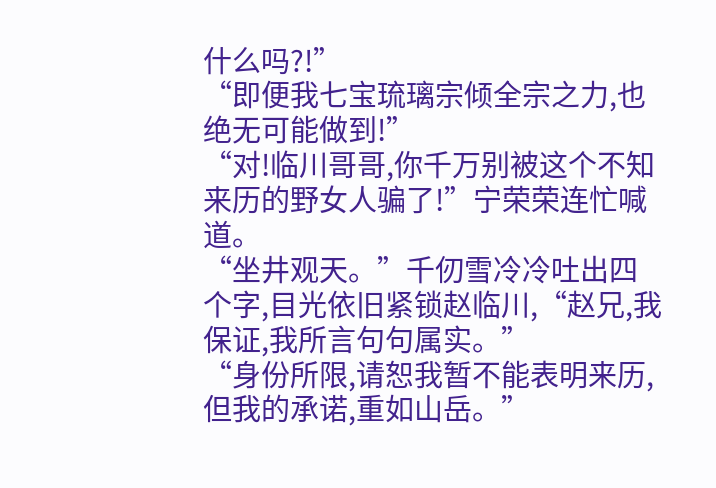什么吗?!”
“即便我七宝琉璃宗倾全宗之力,也绝无可能做到!”
“对!临川哥哥,你千万别被这个不知来历的野女人骗了!”宁荣荣连忙喊道。
“坐井观天。”千仞雪冷冷吐出四个字,目光依旧紧锁赵临川,“赵兄,我保证,我所言句句属实。”
“身份所限,请恕我暂不能表明来历,但我的承诺,重如山岳。”